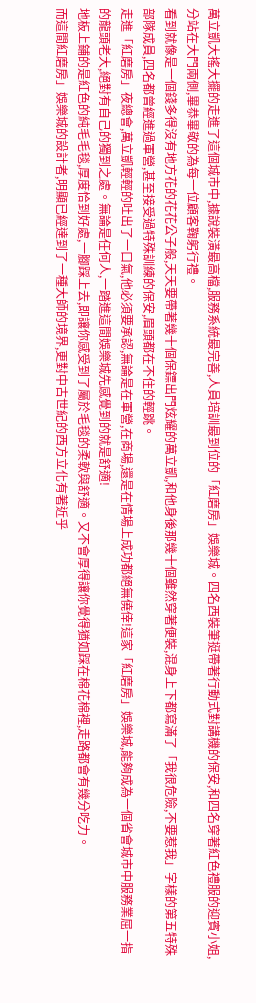萬立凱大搖大擺的走進了這個城市中,據說裝潢最高檔,服務系統最完善,人員培訓最到位的「紅磨房」娛樂城。四名西裝筆挺帶著行動式對講機的保安,和四名穿著紅色禮服的迎賓小姐,分站在大門兩側,畢恭畢敬的為每一位顧客鞠躬行禮。
看到就像是一個錢多得沒有地方花的花花公子般,天天要帶著幾十個保鏢出門炫耀的萬立凱,和他身後那幾十個雖然穿著便裝,混身上下都寫滿了「我很危險,不要惹我」字樣的第五特殊部隊成員,四名都曾經進過軍營,甚至接受過特殊訓練的保安,眉頭都在不住的輕跳。
走進「紅磨房」夜總會,萬立凱輕輕的吐出了一口氣,他必須要承認,無論是在軍營,在商場,還是在情場上成功都絕無僥倖!這家「紅磨房」娛樂城,能夠成為一個省會城市中服務業屈一指的龍頭老大,絕對有自己的獨到之處。無論是任何人,一踏進這間娛樂城先感覺到的就是舒適!
地板上鋪的是紅色的純毛毛毯,厚度恰到好處,一腳踩上去,即讓你感受到了屬於毛毯的柔軟與舒適。又不會厚得讓你覺得猶如踩在棉花棉裡,走路都會有幾分吃力。
而這間紅磨房」娛樂城的設計者,明顯已經達到了一種大師的境界,更對中古世紀的西方立化有著近乎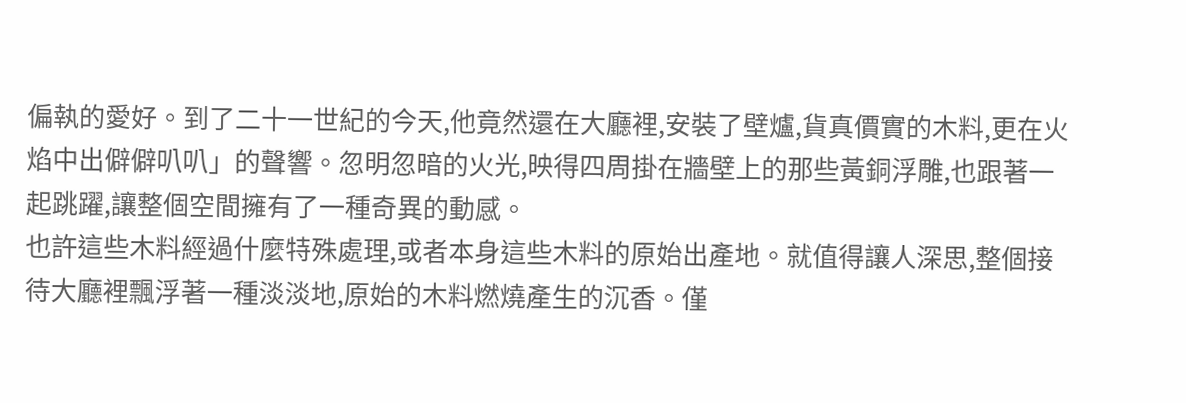偏執的愛好。到了二十一世紀的今天,他竟然還在大廳裡,安裝了壁爐,貨真價實的木料,更在火焰中出僻僻叭叭」的聲響。忽明忽暗的火光,映得四周掛在牆壁上的那些黃銅浮雕,也跟著一起跳躍,讓整個空間擁有了一種奇異的動感。
也許這些木料經過什麼特殊處理,或者本身這些木料的原始出產地。就值得讓人深思,整個接待大廳裡飄浮著一種淡淡地,原始的木料燃燒產生的沉香。僅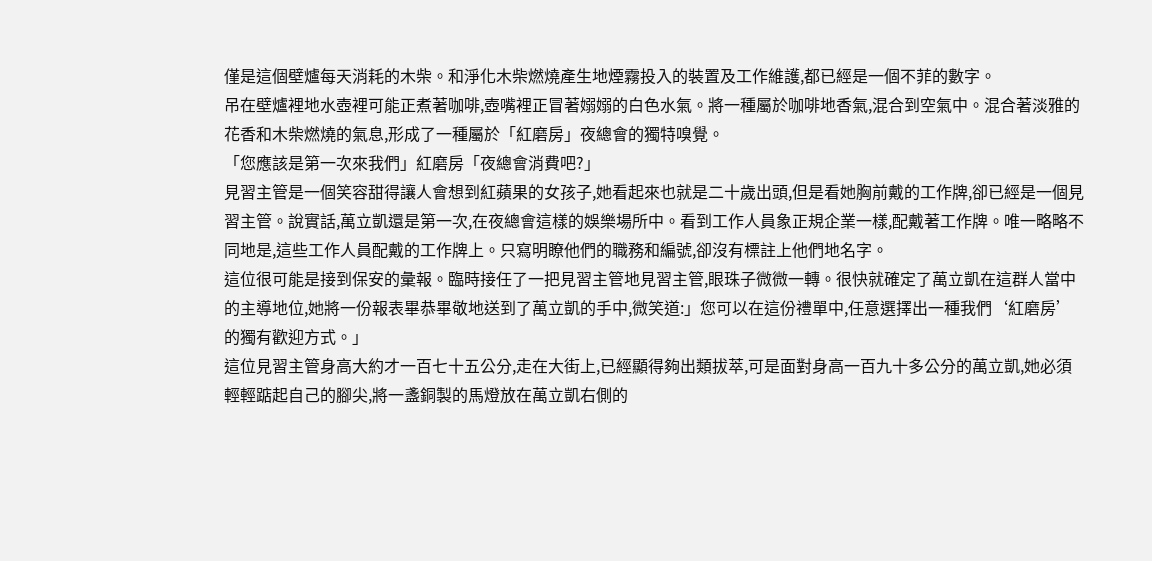僅是這個壁爐每天消耗的木柴。和淨化木柴燃燒產生地煙霧投入的裝置及工作維護,都已經是一個不菲的數字。
吊在壁爐裡地水壺裡可能正煮著咖啡,壺嘴裡正冒著嫋嫋的白色水氣。將一種屬於咖啡地香氣,混合到空氣中。混合著淡雅的花香和木柴燃燒的氣息,形成了一種屬於「紅磨房」夜總會的獨特嗅覺。
「您應該是第一次來我們」紅磨房「夜總會消費吧?」
見習主管是一個笑容甜得讓人會想到紅蘋果的女孩子,她看起來也就是二十歲出頭,但是看她胸前戴的工作牌,卻已經是一個見習主管。說實話,萬立凱還是第一次,在夜總會這樣的娛樂場所中。看到工作人員象正規企業一樣,配戴著工作牌。唯一略略不同地是,這些工作人員配戴的工作牌上。只寫明瞭他們的職務和編號,卻沒有標註上他們地名字。
這位很可能是接到保安的彙報。臨時接任了一把見習主管地見習主管,眼珠子微微一轉。很快就確定了萬立凱在這群人當中的主導地位,她將一份報表畢恭畢敬地送到了萬立凱的手中,微笑道:」您可以在這份禮單中,任意選擇出一種我們‘紅磨房’的獨有歡迎方式。」
這位見習主管身高大約才一百七十五公分,走在大街上,已經顯得夠出類拔萃,可是面對身高一百九十多公分的萬立凱,她必須輕輕踮起自己的腳尖,將一盞銅製的馬燈放在萬立凱右側的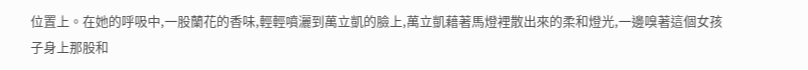位置上。在她的呼吸中,一股蘭花的香味,輕輕噴灑到萬立凱的臉上,萬立凱藉著馬燈裡散出來的柔和燈光,一邊嗅著這個女孩子身上那股和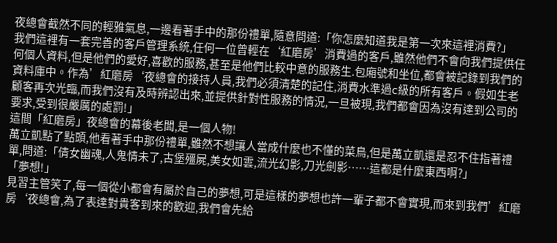夜總會截然不同的輕雅氣息,一邊看著手中的那份禮單,隨意問道:「你怎麼知道我是第一次來這裡消費?」
我們這裡有一套完善的客戶管理系統,任何一位曾輕在‘紅磨房’消費過的客戶,雖然他們不會向我們提供任何個人資料,但是他們的愛好,喜歡的服務,甚至是他們比較中意的服務生.包廂號和坐位,都會被記錄到我們的資料庫中。作為’紅磨房‘夜總會的接持人員,我們必須清楚的記住,消費水準過c級的所有客戶。假如生老顧客再次光臨,而我們沒有及時辨認出來,並提供針對性服務的情況,一旦被現,我們都會因為沒有達到公司的要求,受到很嚴厲的處罰!」
這間「紅磨房」夜總會的幕後老闆,是一個人物!
萬立凱點了點頭,他看著手中那份禮單,雖然不想讓人當成什麼也不懂的菜鳥,但是萬立凱還是忍不住指著禮單,問道:「倩女幽魂,人鬼情未了,古堡殭屍,美女如雲,流光幻影,刀光劍影……這都是什麼東西啊?」
「夢想!」
見習主管笑了,每一個從小都會有屬於自己的夢想,可是這樣的夢想也許一輩子都不會實現,而來到我們’紅磨房‘夜總會,為了表達對貴客到來的歡迎,我們會先給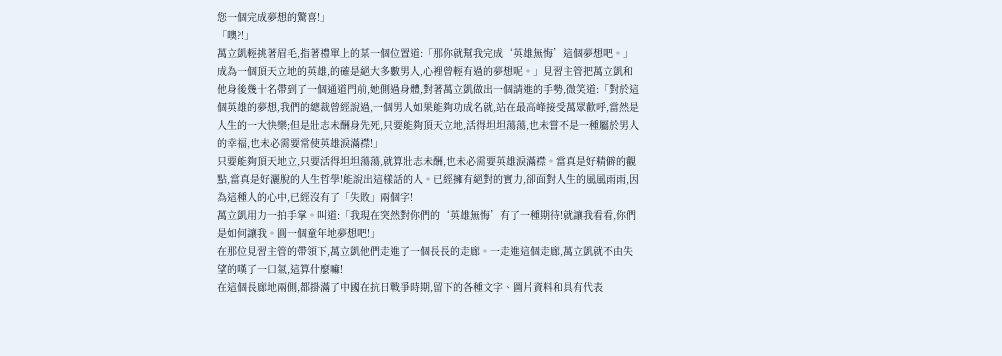您一個完成夢想的驚喜!」
「噢?!」
萬立凱輕挑著眉毛,指著禮單上的某一個位置道:「那你就幫我完成‘英雄無悔’這個夢想吧。」
成為一個頂天立地的英雄,的確是絕大多數男人,心裡曾輕有過的夢想呢。」見習主管把萬立凱和他身後幾十名帶到了一個通道門前,她側過身體,對著萬立凱做出一個請進的手勢,微笑道:「對於這個英雄的夢想,我們的總裁曾經說過,一個男人如果能夠功成名就,站在最高峰接受萬眾歡呼,當然是人生的一大快樂;但是壯志未酬身先死,只要能夠頂天立地,活得坦坦蕩蕩,也未嘗不是一種屬於男人的幸福,也未必需要常使英雄淚滿襟!」
只要能夠頂天地立,只要活得坦坦蕩蕩,就算壯志未酬,也未必需要英雄淚滿襟。當真是好精僻的觀點,當真是好灑脫的人生哲學!能說出這樣話的人。已經擁有絕對的實力,卻面對人生的風風雨雨,因為這種人的心中,已經沒有了「失敗」兩個字!
萬立凱用力一拍手掌。叫道:「我現在突然對你們的‘英雄無悔’有了一種期待!就讓我看看,你們是如何讓我。圓一個童年地夢想吧!」
在那位見習主管的帶領下,萬立凱他們走進了一個長長的走廊。一走進這個走廊,萬立凱就不由失望的嘆了一口氣,這算什麼嘛!
在這個長廊地兩側,都掛滿了中國在抗日戰爭時期,留下的各種文字、圖片資料和具有代表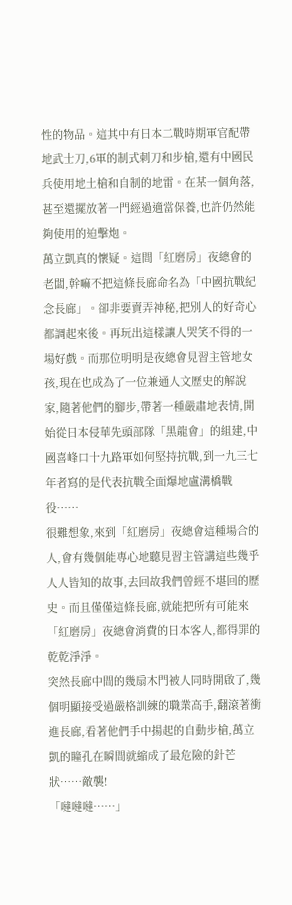性的物品。這其中有日本二戰時期軍官配帶地武士刀,6軍的制式刺刀和步槍,還有中國民兵使用地土槍和自制的地雷。在某一個角落,甚至還擺放著一門經過適當保養,也許仍然能夠使用的迫擊炮。
萬立凱真的懷疑。這間「紅磨房」夜總會的老闆,幹嘛不把這條長廊命名為「中國抗戰紀念長廊」。卻非要賣弄神秘,把別人的好奇心都調起來後。再玩出這樣讓人哭笑不得的一場好戲。而那位明明是夜總會見習主管地女孩,現在也成為了一位兼通人文歷史的解說家,隨著他們的腳步,帶著一種嚴肅地表情,開始從日本侵華先頭部隊「黑龍會」的組建,中國喜峰口十九路軍如何堅持抗戰,到一九三七年者寫的是代表抗戰全面爆地盧溝橋戰役……
很難想象,來到「紅磨房」夜總會這種場合的人,會有幾個能專心地聽見習主管講這些幾乎人人皆知的故事,去回故我們曾經不堪回的歷史。而且僅僅這條長廊,就能把所有可能來「紅磨房」夜總會消費的日本客人,都得罪的乾乾淨淨。
突然長廊中間的幾扇木門被人同時開啟了,幾個明顯接受過嚴格訓練的職業高手,翻滾著衝進長廊,看著他們手中揚起的自動步槍,萬立凱的瞳孔在瞬間就縮成了最危險的針芒狀……敵襲!
「噠噠噠……」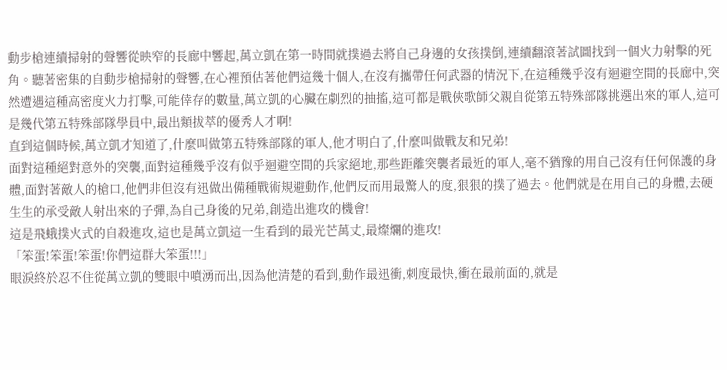動步槍連續掃射的聲響從映窄的長廊中響起,萬立凱在第一時間就撲過去將自己身邊的女孩撲倒,連續翻滾著試圖找到一個火力射擊的死角。聽著密集的自動步槍掃射的聲響,在心裡預估著他們這幾十個人,在沒有攜帶任何武器的情況下,在這種幾乎沒有迴避空間的長廊中,突然遭遇這種高密度火力打擊,可能倖存的數量,萬立凱的心臟在劇烈的抽搐,這可都是戰俠歌師父親自從第五特殊部隊挑選出來的軍人,這可是幾代第五特殊部隊學員中,最出類拔萃的優秀人才啊!
直到這個時候,萬立凱才知道了,什麼叫做第五特殊部隊的軍人,他才明白了,什麼叫做戰友和兄弟!
面對這種絕對意外的突襲,面對這種幾乎沒有似乎迴避空間的兵家絕地,那些距離突襲者最近的軍人,毫不猶豫的用自己沒有任何保護的身體,面對著敵人的槍口,他們非但沒有迅做出備種戰術規避動作,他們反而用最驚人的度,狠狠的撲了過去。他們就是在用自己的身體,去硬生生的承受敵人射出來的子彈,為自己身後的兄弟,創造出進攻的機會!
這是飛蛾撲火式的自殺進攻,這也是萬立凱這一生看到的最光芒萬丈,最燦爛的進攻!
「笨蛋!笨蛋!笨蛋!你們這群大笨蛋!!!」
眼淚終於忍不住從萬立凱的雙眼中噴湧而出,因為他清楚的看到,動作最迅衝,刺度最快,衝在最前面的,就是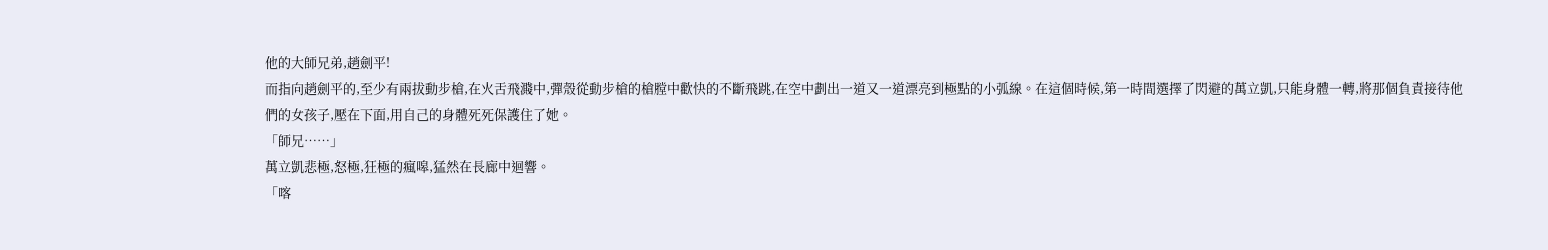他的大師兄弟,趙劍平!
而指向趙劍平的,至少有兩拔動步槍,在火舌飛濺中,彈殼從動步槍的槍膛中歡快的不斷飛跳,在空中劃出一道又一道漂亮到極點的小弧線。在這個時候,第一時間選擇了閃避的萬立凱,只能身體一轉,將那個負責接待他們的女孩子,壓在下面,用自己的身體死死保護住了她。
「師兄……」
萬立凱悲極,怒極,狂極的瘋嗥,猛然在長廊中迴響。
「喀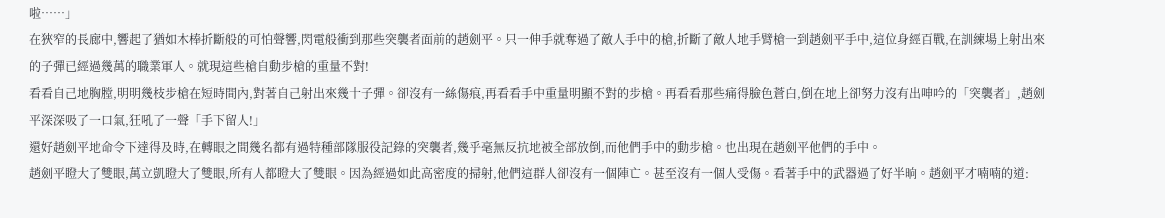啦……」
在狹窄的長廊中,響起了猶如木棒折斷般的可怕聲響,閃電般衝到那些突襲者面前的趙劍平。只一伸手就奪過了敵人手中的槍,折斷了敵人地手臂槍一到趙劍平手中,這位身經百戰,在訓練場上射出來的子彈已經過幾萬的職業軍人。就現這些槍自動步槍的重量不對!
看看自己地胸膛,明明幾枝步槍在短時間內,對著自己射出來幾十子彈。卻沒有一絲傷痕,再看看手中重量明顯不對的步槍。再看看那些痛得臉色蒼白,倒在地上卻努力沒有出呻吟的「突襲者」,趙劍平深深吸了一口氣,狂吼了一聲「手下留人!」
還好趙劍平地命令下達得及時,在轉眼之間幾名都有過特種部隊服役記錄的突襲者,幾乎毫無反抗地被全部放倒,而他們手中的動步槍。也出現在趙劍平他們的手中。
趙劍平瞪大了雙眼,萬立凱瞪大了雙眼,所有人都瞪大了雙眼。因為經過如此高密度的掃射,他們這群人卻沒有一個陣亡。甚至沒有一個人受傷。看著手中的武器過了好半晌。趙劍平才喃喃的道: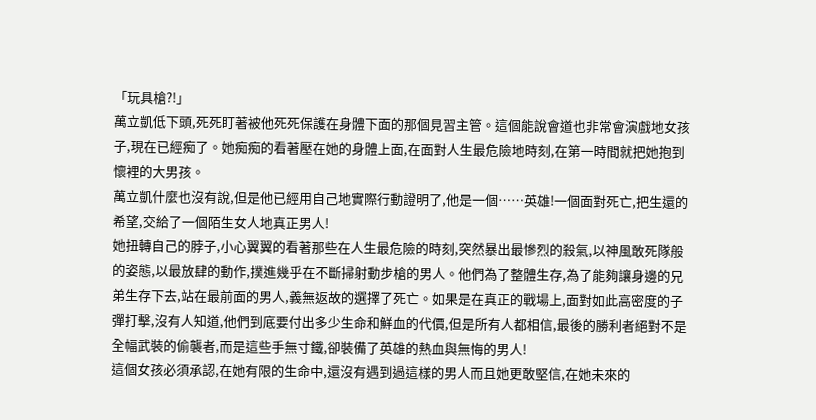「玩具槍?!」
萬立凱低下頭,死死盯著被他死死保護在身體下面的那個見習主管。這個能說會道也非常會演戲地女孩子,現在已經痴了。她痴痴的看著壓在她的身體上面,在面對人生最危險地時刻,在第一時間就把她抱到懷裡的大男孩。
萬立凱什麼也沒有說,但是他已經用自己地實際行動證明了,他是一個……英雄!一個面對死亡,把生還的希望,交給了一個陌生女人地真正男人!
她扭轉自己的脖子,小心翼翼的看著那些在人生最危險的時刻,突然暴出最慘烈的殺氣,以神風敢死隊般的姿態,以最放肆的動作,撲進幾乎在不斷掃射動步槍的男人。他們為了整體生存,為了能夠讓身邊的兄弟生存下去,站在最前面的男人,義無返故的選擇了死亡。如果是在真正的戰場上,面對如此高密度的子彈打擊,沒有人知道,他們到底要付出多少生命和鮮血的代價,但是所有人都相信,最後的勝利者絕對不是全幅武裝的偷襲者,而是這些手無寸鐵,卻裝備了英雄的熱血與無悔的男人!
這個女孩必須承認,在她有限的生命中,還沒有遇到過這樣的男人而且她更敢堅信,在她未來的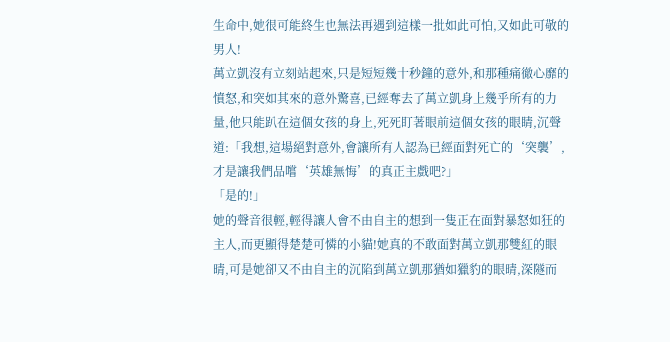生命中,她很可能終生也無法再遇到這樣一批如此可怕,又如此可敬的男人!
萬立凱沒有立刻站起來,只是短短幾十秒鐘的意外,和那種痛徹心靡的憤怒,和突如其來的意外驚喜,已經奪去了萬立凱身上幾乎所有的力量,他只能趴在這個女孩的身上,死死盯著眼前這個女孩的眼睛,沉聲道:「我想,這場絕對意外,會讓所有人認為已經面對死亡的‘突襲’,才是讓我們品嚐‘英雄無悔’的真正主戲吧?」
「是的!」
她的聲音很輕,輕得讓人會不由自主的想到一隻正在面對暴怒如狂的主人,而更顯得楚楚可憐的小貓!她真的不敢面對萬立凱那雙紅的眼晴,可是她卻又不由自主的沉陷到萬立凱那猶如獵豹的眼晴,深隧而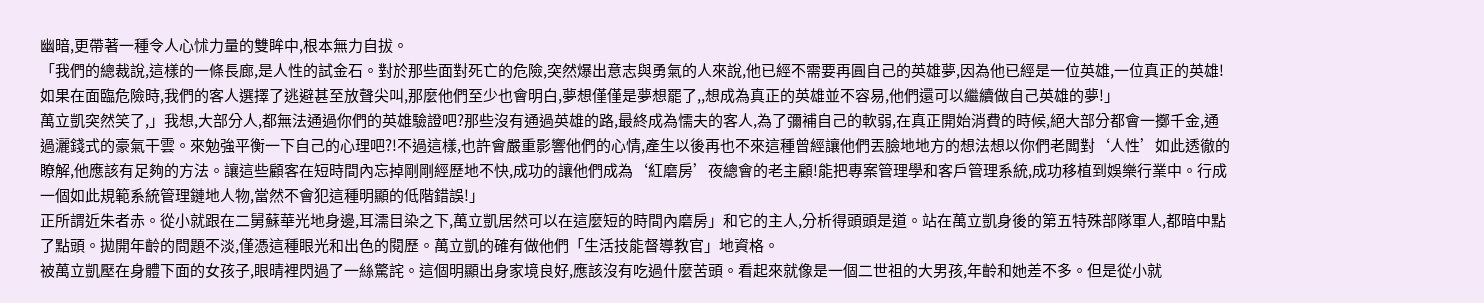幽暗,更帶著一種令人心怵力量的雙眸中,根本無力自拔。
「我們的總裁說,這樣的一條長廊,是人性的試金石。對於那些面對死亡的危險,突然爆出意志與勇氣的人來說,他已經不需要再圓自己的英雄夢,因為他已經是一位英雄,一位真正的英雄!如果在面臨危險時,我們的客人選擇了逃避甚至放聲尖叫,那麼他們至少也會明白,夢想僅僅是夢想罷了,,想成為真正的英雄並不容易,他們還可以繼續做自己英雄的夢!」
萬立凱突然笑了,」我想,大部分人,都無法通過你們的英雄驗證吧?那些沒有通過英雄的路,最終成為懦夫的客人,為了彌補自己的軟弱,在真正開始消費的時候,絕大部分都會一擲千金,通過灑錢式的豪氣干雲。來勉強平衡一下自己的心理吧?!不過這樣,也許會嚴重影響他們的心情,產生以後再也不來這種曾經讓他們丟臉地地方的想法想以你們老闆對‘人性’如此透徹的瞭解,他應該有足夠的方法。讓這些顧客在短時間內忘掉剛剛經歷地不快,成功的讓他們成為‘紅磨房’夜總會的老主顧!能把專案管理學和客戶管理系統,成功移植到娛樂行業中。行成一個如此規範系統管理鏈地人物,當然不會犯這種明顯的低階錯誤!」
正所謂近朱者赤。從小就跟在二舅蘇華光地身邊,耳濡目染之下,萬立凱居然可以在這麼短的時間內磨房」和它的主人,分析得頭頭是道。站在萬立凱身後的第五特殊部隊軍人,都暗中點了點頭。拋開年齡的問題不淡,僅憑這種眼光和出色的閱歷。萬立凱的確有做他們「生活技能督導教官」地資格。
被萬立凱壓在身體下面的女孩子,眼晴裡閃過了一絲驚詫。這個明顯出身家境良好,應該沒有吃過什麼苦頭。看起來就像是一個二世祖的大男孩,年齡和她差不多。但是從小就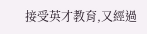接受英才教育,又經過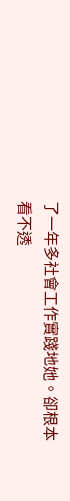了一年多社會工作實踐地她。卻根本看不透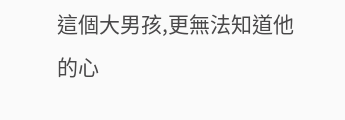這個大男孩,更無法知道他的心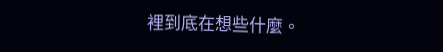裡到底在想些什麼。